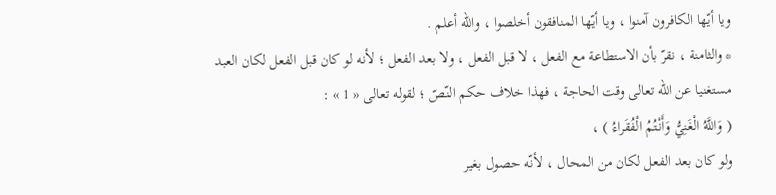ويا أيّها الكافرون آمنوا ، ويا أيّها المنافقون أخلصوا ، واللّه أعلم .
* والثامنة ، نقرّ بأن الاستطاعة مع الفعل ، لا قبل الفعل ، ولا بعد الفعل ؛ لأنه لو كان قبل الفعل لكان العبد مستغنيا عن الله تعالى وقت الحاجة ، فهذا خلاف حكم النّصّ ؛ لقوله تعالى « 1 » :
( وَاللَّهُ الْغَنِيُّ وَأَنْتُمُ الْفُقَراءُ ) ،
ولو كان بعد الفعل لكان من المحال ، لأنّه حصول بغير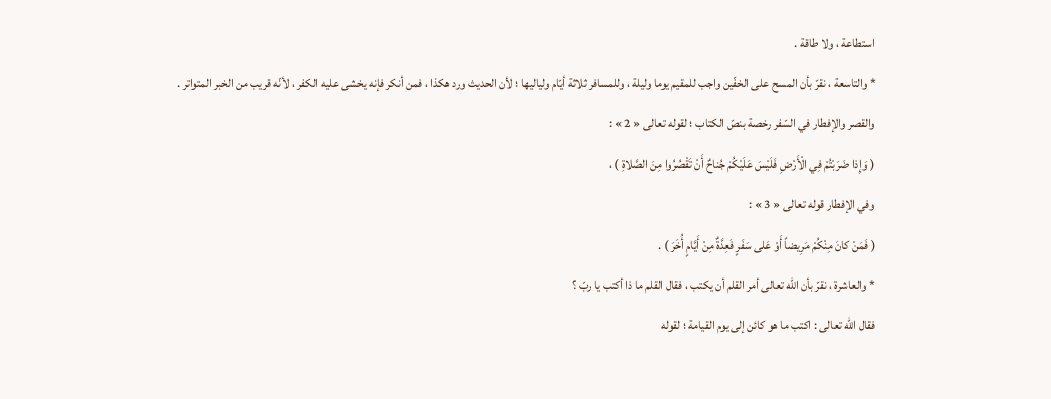استطاعة ، ولا طاقة .
* والتاسعة ، نقرّ بأن المسح على الخفّين واجب للمقيم يوما وليلة ، وللمسافر ثلاثة أيّام ولياليها ؛ لأن الحديث ورد هكذا ، فمن أنكر فإنه يخشى عليه الكفر ، لأنّه قريب من الخبر المتواتر .
والقصر والإفطار في السّفر رخصة بنصّ الكتاب ؛ لقوله تعالى « 2 » :
( وَإِذا ضَرَبْتُمْ فِي الْأَرْضِ فَلَيْسَ عَلَيْكُمْ جُناحٌ أَنْ تَقْصُرُوا مِنَ الصَّلاةِ ) ،
وفي الإفطار قوله تعالى « 3 » :
( فَمَنْ كانَ مِنْكُمْ مَرِيضاً أَوْ عَلى سَفَرٍ فَعِدَّةٌ مِنْ أَيَّامٍ أُخَرَ ) .
* والعاشرة ، نقرّ بأن الله تعالى أمر القلم أن يكتب ، فقال القلم ما ذا أكتب يا ربّ ؟
فقال الله تعالى : اكتب ما هو كائن إلى يوم القيامة ؛ لقوله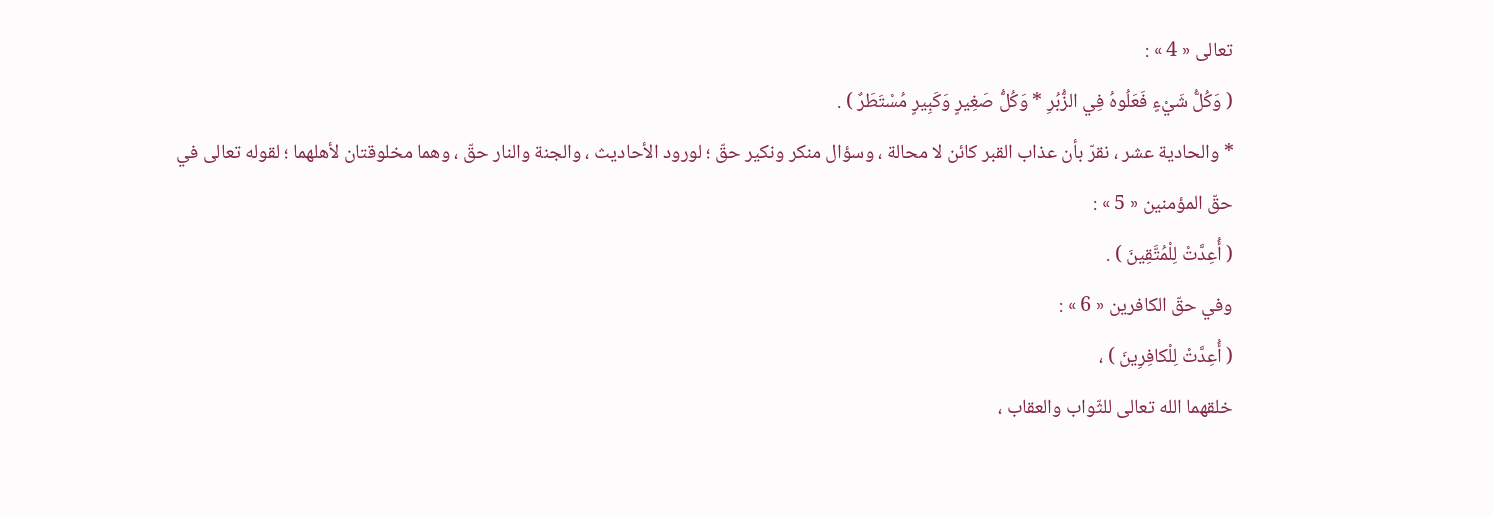تعالى « 4 » :
( وَكُلُّ شَيْءٍ فَعَلُوهُ فِي الزُّبُرِ * وَكُلُّ صَغِيرٍ وَكَبِيرٍ مُسْتَطَرٌ ) .
* والحادية عشر ، نقرّ بأن عذاب القبر كائن لا محالة ، وسؤال منكر ونكير حقّ ؛ لورود الأحاديث ، والجنة والنار حقّ ، وهما مخلوقتان لأهلهما ؛ لقوله تعالى في حقّ المؤمنين « 5 » :
( أُعِدَّتْ لِلْمُتَّقِينَ ) .
وفي حقّ الكافرين « 6 » :
( أُعِدَّتْ لِلْكافِرِينَ ) ،
خلقهما الله تعالى للثّواب والعقاب ،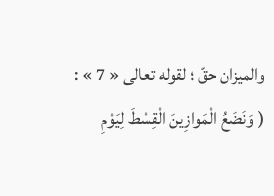والميزان حقّ ؛ لقوله تعالى « 7 » :
( وَنَضَعُ الْمَوازِينَ الْقِسْطَ لِيَوْمِ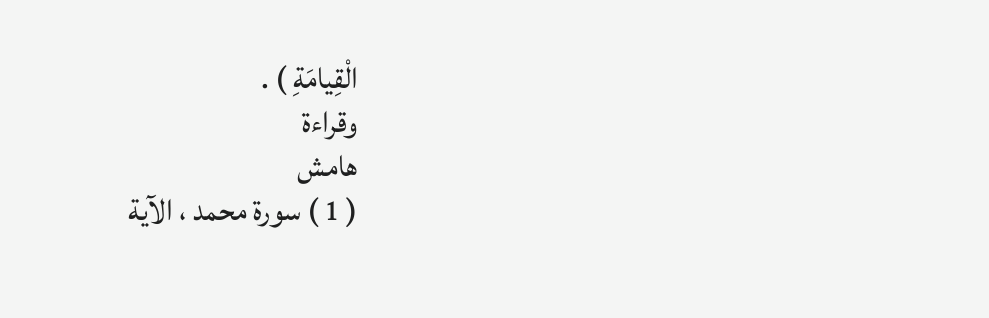الْقِيامَةِ ) .
وقراءة
هامش
( 1 ) سورة محمد ، الآية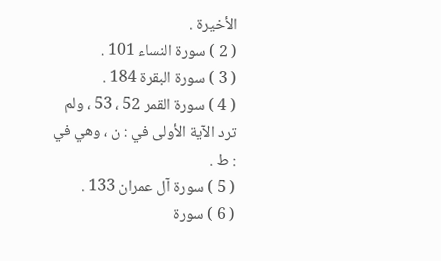الأخيرة .
( 2 ) سورة النساء 101 .
( 3 ) سورة البقرة 184 .
( 4 ) سورة القمر 52 ، 53 ، ولم ترد الآية الأولى في : ن ، وهي في : ط .
( 5 ) سورة آل عمران 133 .
( 6 ) سورة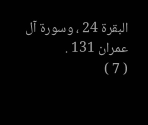البقرة 24 ، وسورة آل عمران 131 .
( 7 )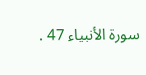سورة الأنبياء 47 .